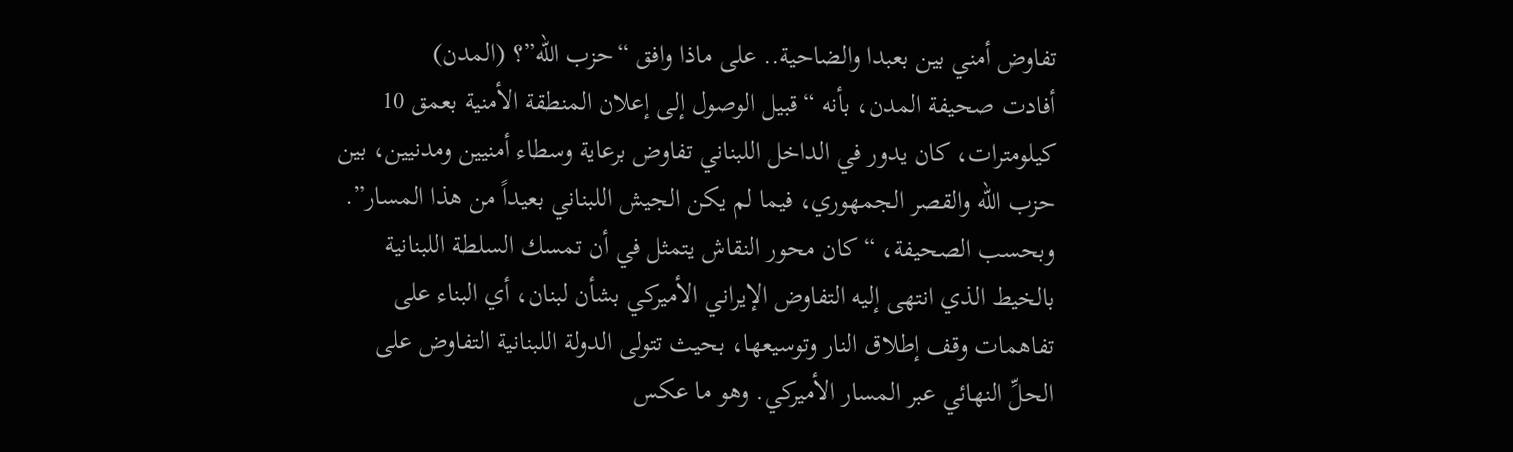تفاوض أمني بين بعبدا والضاحية.. على ماذا وافق “حزب الله”؟ (المدن)
أفادت صحيفة المدن، بأنه “قبيل الوصول إلى إعلان المنطقة الأمنية بعمق 10 كيلومترات، كان يدور في الداخل اللبناني تفاوض برعاية وسطاء أمنيين ومدنيين، بين حزب الله والقصر الجمهوري، فيما لم يكن الجيش اللبناني بعيداً من هذا المسار”.
وبحسب الصحيفة، “كان محور النقاش يتمثل في أن تمسك السلطة اللبنانية بالخيط الذي انتهى إليه التفاوض الإيراني الأميركي بشأن لبنان، أي البناء على تفاهمات وقف إطلاق النار وتوسيعها، بحيث تتولى الدولة اللبنانية التفاوض على الحلِّ النهائي عبر المسار الأميركي. وهو ما عكس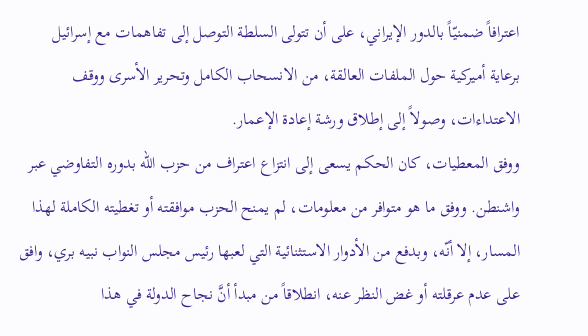اعترافاً ضمنيّاً بالدور الإيراني، على أن تتولى السلطة التوصل إلى تفاهمات مع إسرائيل برعاية أميركية حول الملفات العالقة، من الانسحاب الكامل وتحرير الأسرى ووقف الاعتداءات، وصولاً إلى إطلاق ورشة إعادة الإعمار.
ووفق المعطيات، كان الحكم يسعى إلى انتزاع اعتراف من حزب الله بدوره التفاوضي عبر واشنطن. ووفق ما هو متوافر من معلومات، لم يمنح الحزب موافقته أو تغطيته الكاملة لهذا المسار، إلا أنّه، وبدفع من الأدوار الاستثنائية التي لعبها رئيس مجلس النواب نبيه بري، وافق على عدم عرقلته أو غض النظر عنه، انطلاقاً من مبدأ أنَّ نجاح الدولة في هذا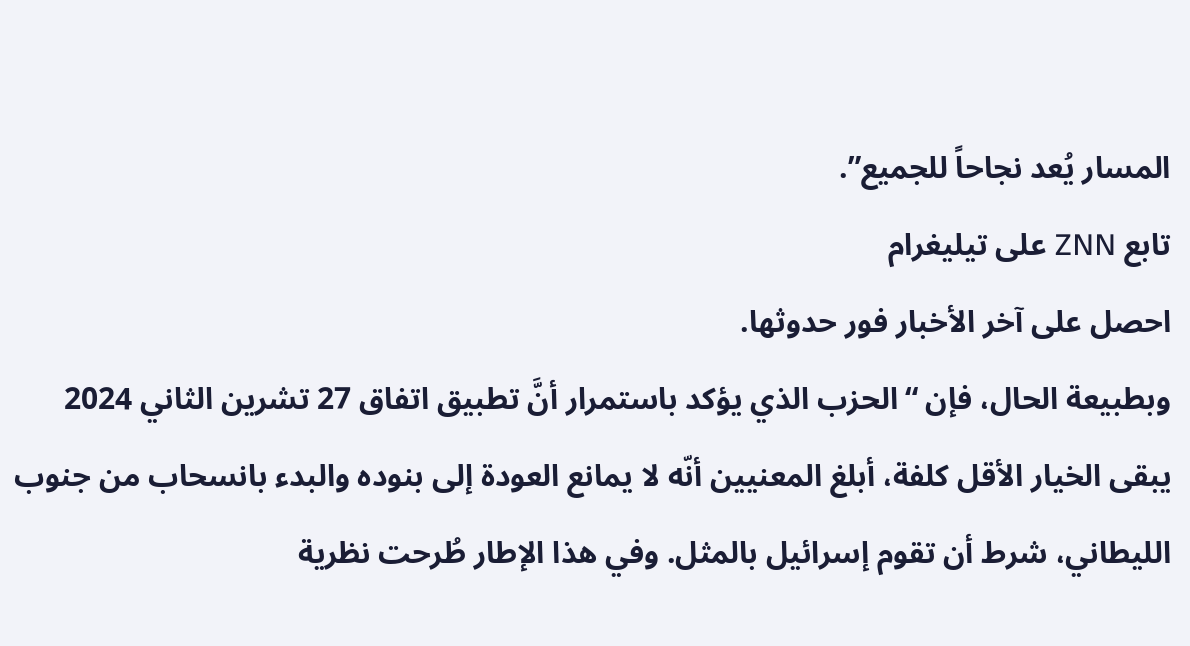المسار يُعد نجاحاً للجميع”.
تابع ZNN على تيليغرام
احصل على آخر الأخبار فور حدوثها.
وبطبيعة الحال، فإن “الحزب الذي يؤكد باستمرار أنَّ تطبيق اتفاق 27 تشرين الثاني 2024 يبقى الخيار الأقل كلفة، أبلغ المعنيين أنّه لا يمانع العودة إلى بنوده والبدء بانسحاب من جنوب الليطاني، شرط أن تقوم إسرائيل بالمثل. وفي هذا الإطار طُرحت نظرية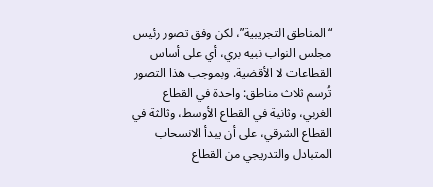“المناطق التجريبية”، لكن وفق تصور رئيس مجلس النواب نبيه بري، أي على أساس القطاعات لا الأقضية. وبموجب هذا التصور تُرسم ثلاث مناطق: واحدة في القطاع الغربي، وثانية في القطاع الأوسط، وثالثة في القطاع الشرقي، على أن يبدأ الانسحاب المتبادل والتدريجي من القطاع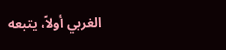الغربي أولاً، يتبعه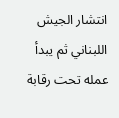انتشار الجيش اللبناني ثم يبدأ عمله تحت رقابة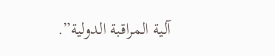آلية المراقبة الدولية”.